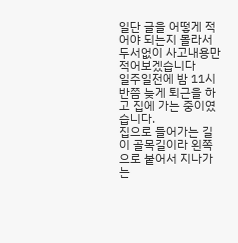일단 글을 어떻게 적어야 되는지 몰라서 두서없이 사고내용만 적어보겠습니다
일주일전에 밤 11시반쯤 늦게 퇴근을 하고 집에 가는 중이였습니다.
집으로 들어가는 길이 골목길이라 왼쪽으로 붙어서 지나가는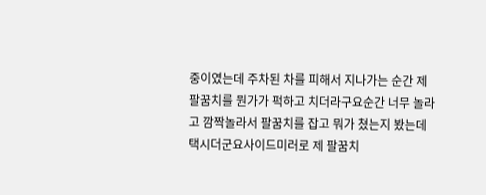중이였는데 주차된 차를 피해서 지나가는 순간 제 팔꿈치를 뭔가가 퍽하고 치더라구요순간 너무 놀라고 깜짝놀라서 팔꿈치를 잡고 뭐가 쳤는지 봤는데 택시더군요사이드미러로 제 팔꿈치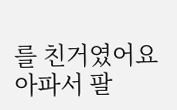를 친거였어요아파서 팔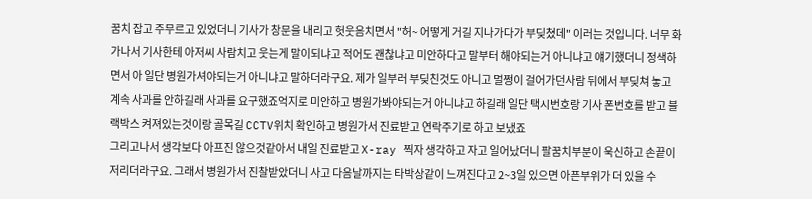꿈치 잡고 주무르고 있었더니 기사가 창문을 내리고 헛웃음치면서 "허~ 어떻게 거길 지나가다가 부딪쳤데" 이러는 것입니다. 너무 화가나서 기사한테 아저씨 사람치고 웃는게 말이되냐고 적어도 괜찮냐고 미안하다고 말부터 해야되는거 아니냐고 얘기했더니 정색하면서 아 일단 병원가셔야되는거 아니냐고 말하더라구요. 제가 일부러 부딪친것도 아니고 멀쩡이 걸어가던사람 뒤에서 부딪쳐 놓고 계속 사과를 안하길래 사과를 요구했죠억지로 미안하고 병원가봐야되는거 아니냐고 하길래 일단 택시번호랑 기사 폰번호를 받고 블랙박스 켜져있는것이랑 골목길 CCTV위치 확인하고 병원가서 진료받고 연락주기로 하고 보냈죠
그리고나서 생각보다 아프진 않으것같아서 내일 진료받고 X-ray 찍자 생각하고 자고 일어났더니 팔꿈치부분이 욱신하고 손끝이 저리더라구요. 그래서 병원가서 진찰받았더니 사고 다음날까지는 타박상같이 느껴진다고 2~3일 있으면 아픈부위가 더 있을 수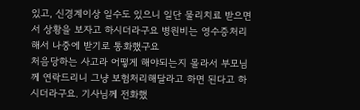있고, 신경계이상 일수도 있으니 일단 물리치료 받으면서 상황을 보자고 하시더라구요 병원비는 영수증처리해서 나중에 받기로 통화했구요
처음당하는 사고라 어떻게 해야되는지 몰라서 부모님께 연락드리니 그냥 보험처리해달라고 하면 된다고 하시더라구요. 기사님께 전화했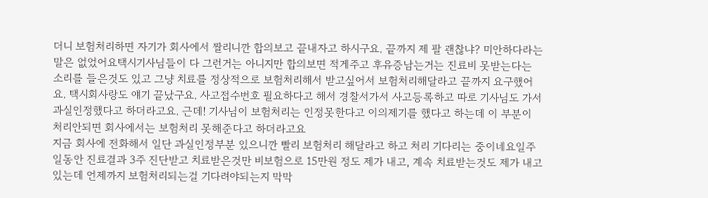더니 보험처리하면 자기가 회사에서 짤리니깐 합의보고 끝내자고 하시구요. 끝까지 제 팔 괜찮냐? 미안하다라는 말은 없었어요택시기사님들이 다 그런거는 아니지만 합의보면 적게주고 후유증남는거는 진료비 못받는다는 소리를 들은것도 있고 그냥 치료를 정상적으로 보험처리해서 받고싶어서 보험처리해달라고 끝까지 요구했어요. 택시회사랑도 얘기 끝났구요. 사고접수번호 필요하다고 해서 경찰서가서 사고등록하고 따로 기사님도 가서 과실인정했다고 하더라고요. 근데! 기사님이 보험처리는 인정못한다고 이의제기를 했다고 하는데 이 부분이 처리안되면 회사에서는 보험처리 못해준다고 하더라고요
지금 회사에 전화해서 일단 과실인정부분 있으니깐 빨리 보험처리 해달라고 하고 처리 기다리는 중이네요일주일동안 진료결과 3주 진단받고 치료받은것만 비보험으로 15만원 정도 제가 내고, 계속 치료받는것도 제가 내고 있는데 언제까지 보험처리되는걸 기다려야되는지 막막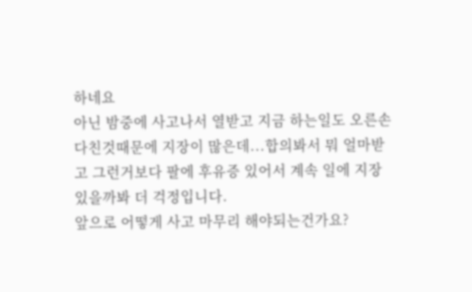하네요
아닌 밤중에 사고나서 열받고 지금 하는일도 오른손다친것때문에 지장이 많은데...합의봐서 뭐 얼마받고 그런거보다 팔에 후유증 있어서 계속 일에 지장있을까봐 더 걱정입니다.
앞으로 어떻게 사고 마무리 해야되는건가요?